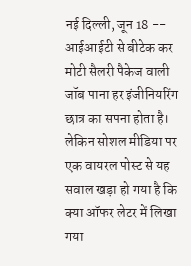नई दिल्ली, जून 18 -- आईआईटी से बीटेक कर मोटी सैलरी पैकेज वाली जॉब पाना हर इंजीनियरिंग छात्र का सपना होता है। लेकिन सोशल मीडिया पर एक वायरल पोस्ट से यह सवाल खड़ा हो गया है कि क्या ऑफर लेटर में लिखा गया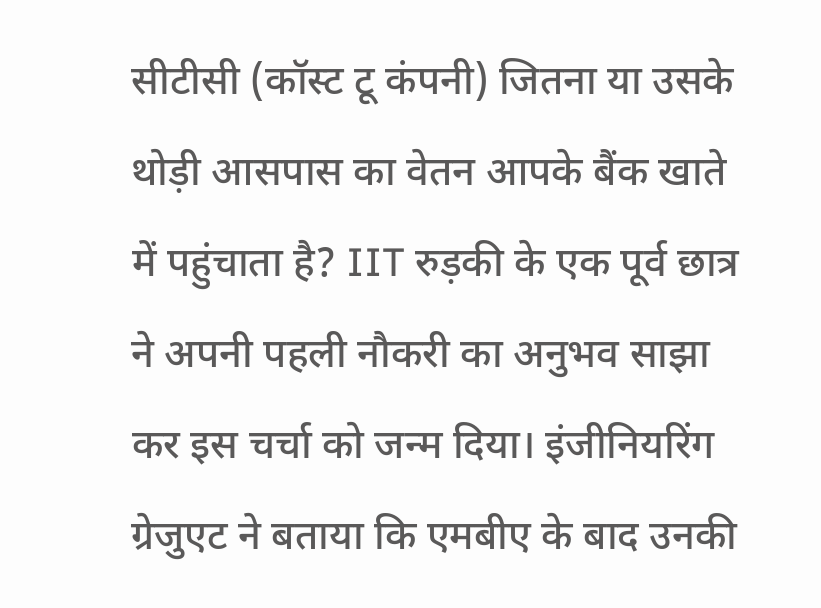सीटीसी (कॉस्ट टू कंपनी) जितना या उसके थोड़ी आसपास का वेतन आपके बैंक खाते में पहुंचाता है? IIT रुड़की के एक पूर्व छात्र ने अपनी पहली नौकरी का अनुभव साझा कर इस चर्चा को जन्म दिया। इंजीनियरिंग ग्रेजुएट ने बताया कि एमबीए के बाद उनकी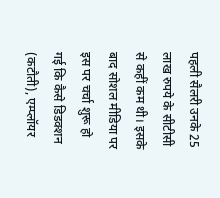पहली सैलरी उनके 25 लाख रुपये के सीटीसी से कहीं कम थी। इसके बाद सोशल मीडिया पर इस पर चर्चा शुरू हो गई कि कैसे डिडक्शन (कटौती), एम्प्लॉयर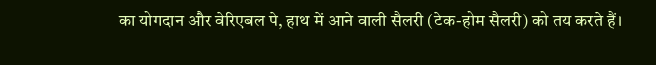का योगदान और वेरिएबल पे, हाथ में आने वाली सैलरी (टेक-होम सैलरी) को तय करते हैं।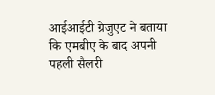आईआईटी ग्रेजुएट ने बताया कि एमबीए के बाद अपनी पहली सैलरी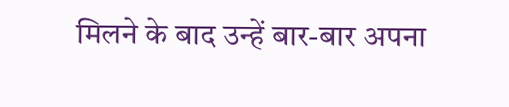मिलने के बाद उन्हें बार-बार अपना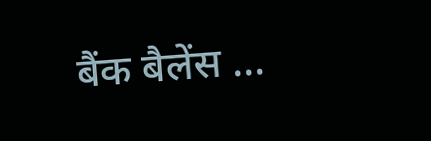बैंक बैलेंस ...